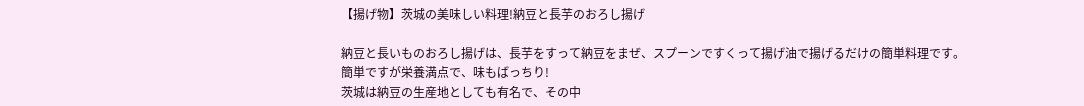【揚げ物】茨城の美味しい料理!納豆と長芋のおろし揚げ

納豆と長いものおろし揚げは、長芋をすって納豆をまぜ、スプーンですくって揚げ油で揚げるだけの簡単料理です。
簡単ですが栄養満点で、味もばっちり!
茨城は納豆の生産地としても有名で、その中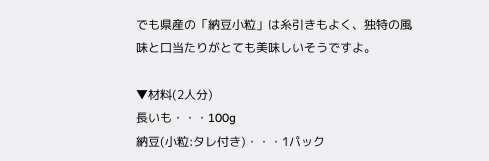でも県産の「納豆小粒」は糸引きもよく、独特の風味と口当たりがとても美味しいそうですよ。

▼材料(2人分)
長いも・・・100g
納豆(小粒:タレ付き)・・・1パック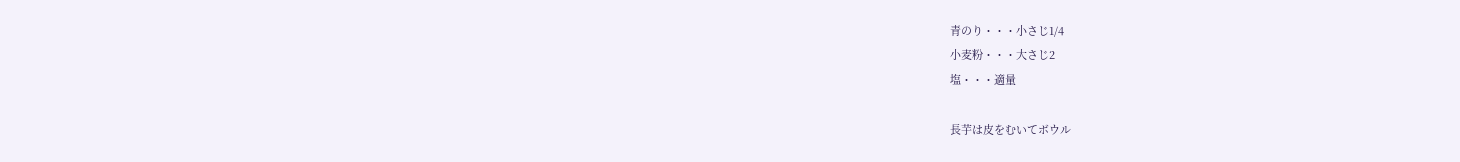青のり・・・小さじ1/4
小麦粉・・・大さじ2
塩・・・適量

長芋は皮をむいてボウル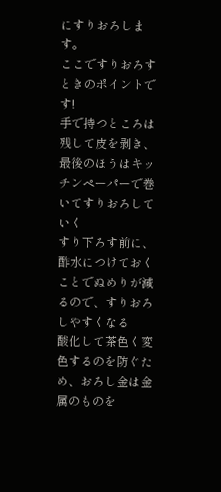にすりおろします。
ここですりおろすときのポイントです!
手で持つところは残して皮を剥き、最後のほうはキッチンペーパーで巻いてすりおろしていく
すり下ろす前に、酢水につけておくことでぬめりが減るので、すりおろしやすくなる
酸化して茶色く変色するのを防ぐため、おろし金は金属のものを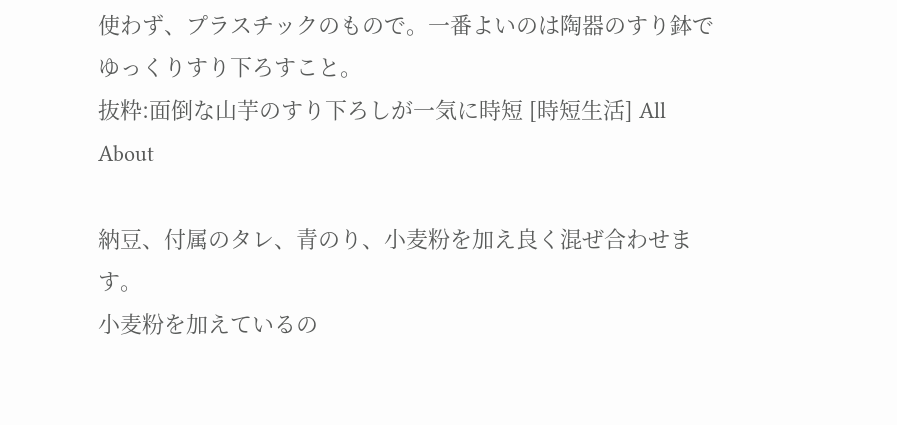使わず、プラスチックのもので。一番よいのは陶器のすり鉢でゆっくりすり下ろすこと。
抜粋:面倒な山芋のすり下ろしが一気に時短 [時短生活] All About

納豆、付属のタレ、青のり、小麦粉を加え良く混ぜ合わせます。
小麦粉を加えているの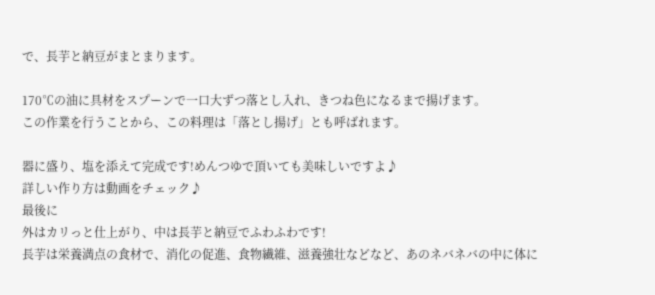で、長芋と納豆がまとまります。

170℃の油に具材をスプーンで一口大ずつ落とし入れ、きつね色になるまで揚げます。
この作業を行うことから、この料理は「落とし揚げ」とも呼ばれます。

器に盛り、塩を添えて完成です!めんつゆで頂いても美味しいですよ♪
詳しい作り方は動画をチェック♪
最後に
外はカリっと仕上がり、中は長芋と納豆でふわふわです!
長芋は栄養満点の食材で、消化の促進、食物繊維、滋養強壮などなど、あのネバネバの中に体に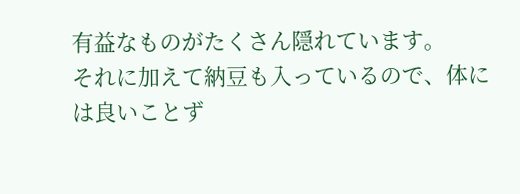有益なものがたくさん隠れています。
それに加えて納豆も入っているので、体には良いことず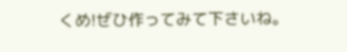くめ!ぜひ作ってみて下さいね。